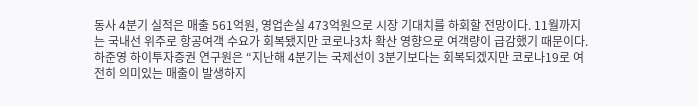동사 4분기 실적은 매출 561억원, 영업손실 473억원으로 시장 기대치를 하회할 전망이다. 11월까지는 국내선 위주로 항공여객 수요가 회복됐지만 코로나3차 확산 영향으로 여객량이 급감했기 때문이다.
하준영 하이투자증권 연구원은 “지난해 4분기는 국제선이 3분기보다는 회복되겠지만 코로나19로 여전히 의미있는 매출이 발생하지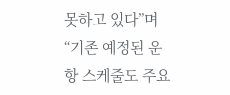못하고 있다”며 “기존 예정된 운항 스케줄도 주요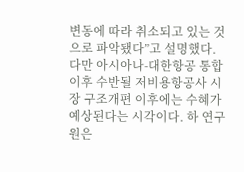변동에 따라 취소되고 있는 것으로 파악됐다”고 설명했다.
다만 아시아나-대한항공 통합 이후 수반될 저비용항공사 시장 구조개편 이후에는 수혜가 예상된다는 시각이다. 하 연구원은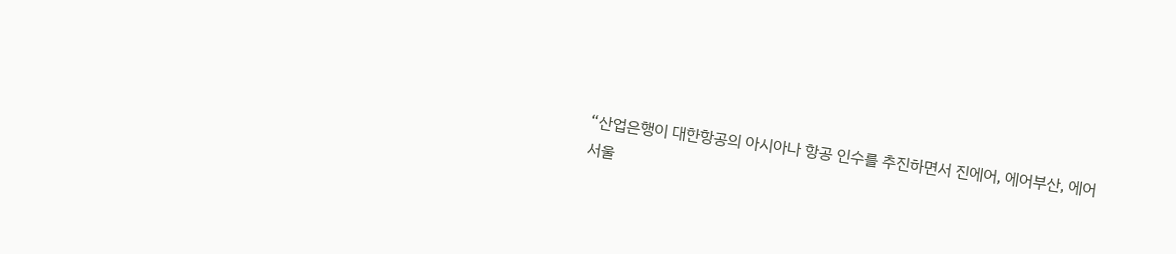“산업은행이 대한항공의 아시아나 항공 인수를 추진하면서 진에어, 에어부산, 에어서울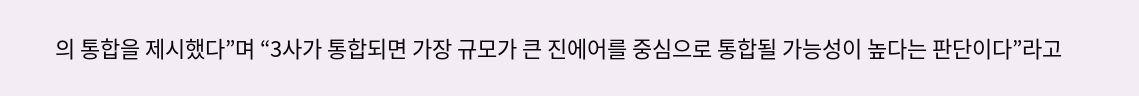의 통합을 제시했다”며 “3사가 통합되면 가장 규모가 큰 진에어를 중심으로 통합될 가능성이 높다는 판단이다”라고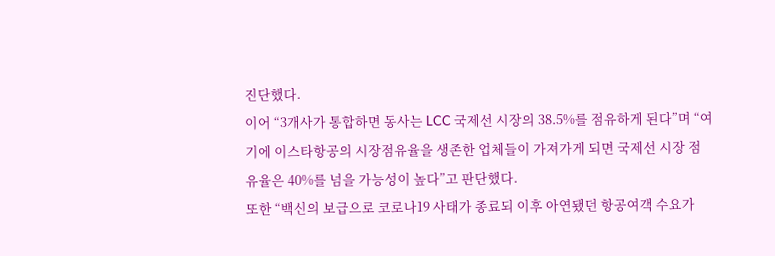진단했다.
이어 “3개사가 통합하면 동사는 LCC 국제선 시장의 38.5%를 점유하게 된다”며 “여기에 이스타항공의 시장점유율을 생존한 업체들이 가져가게 되면 국제선 시장 점유율은 40%를 넘을 가능성이 높다”고 판단했다.
또한 “백신의 보급으로 코로나19 사태가 종료되 이후 아연됐던 항공여객 수요가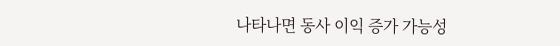나타나면 동사 이익 증가 가능성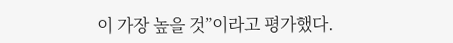이 가장 높을 것”이라고 평가했다.